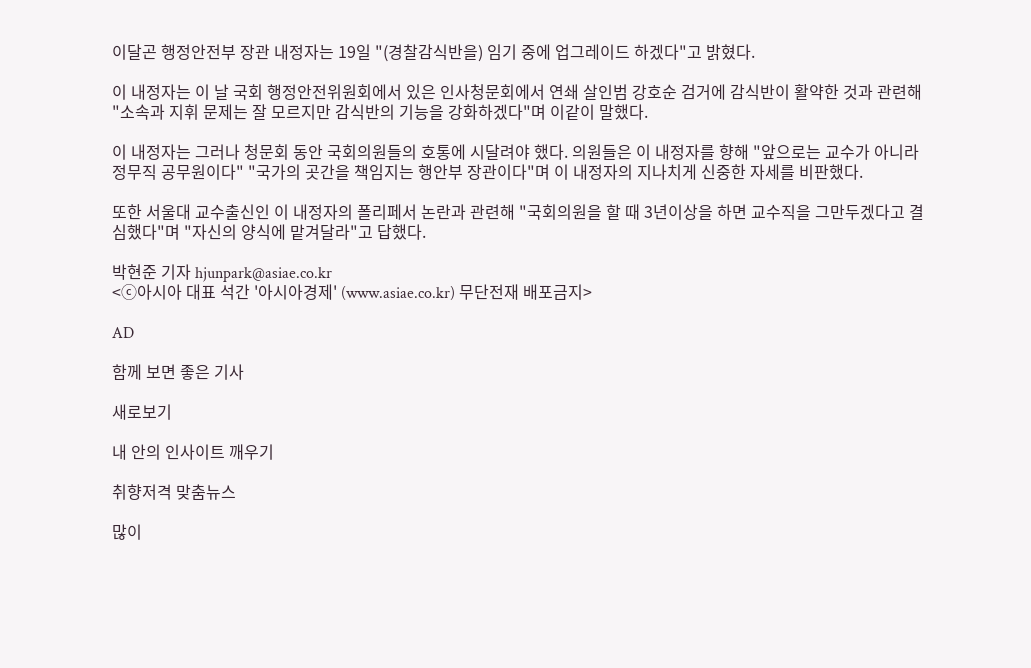이달곤 행정안전부 장관 내정자는 19일 "(경찰감식반을) 임기 중에 업그레이드 하겠다"고 밝혔다.

이 내정자는 이 날 국회 행정안전위원회에서 있은 인사청문회에서 연쇄 살인범 강호순 검거에 감식반이 활약한 것과 관련해 "소속과 지휘 문제는 잘 모르지만 감식반의 기능을 강화하겠다"며 이같이 말했다.

이 내정자는 그러나 청문회 동안 국회의원들의 호통에 시달려야 했다. 의원들은 이 내정자를 향해 "앞으로는 교수가 아니라 정무직 공무원이다" "국가의 곳간을 책임지는 행안부 장관이다"며 이 내정자의 지나치게 신중한 자세를 비판했다.

또한 서울대 교수출신인 이 내정자의 폴리페서 논란과 관련해 "국회의원을 할 때 3년이상을 하면 교수직을 그만두겠다고 결심했다"며 "자신의 양식에 맡겨달라"고 답했다.

박현준 기자 hjunpark@asiae.co.kr
<ⓒ아시아 대표 석간 '아시아경제' (www.asiae.co.kr) 무단전재 배포금지>

AD

함께 보면 좋은 기사

새로보기

내 안의 인사이트 깨우기

취향저격 맞춤뉴스

많이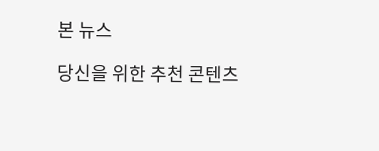본 뉴스

당신을 위한 추천 콘텐츠